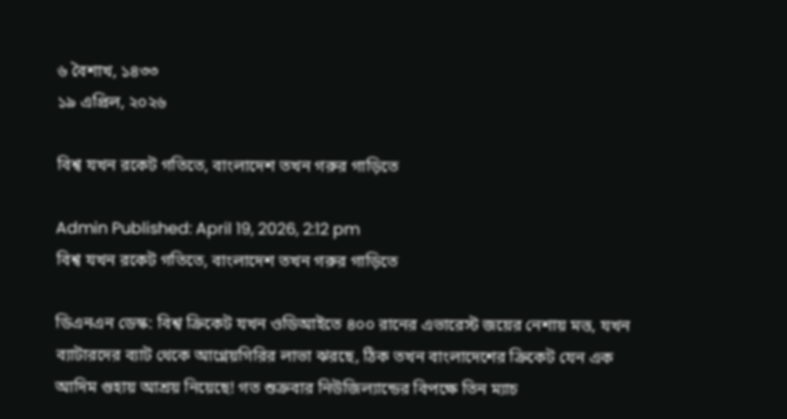৬ বৈশাখ, ১৪৩৩
১৯ এপ্রিল, ২০২৬

বিশ্ব যখন রকেট গতিতে, বাংলাদেশ তখন গরুর গাড়িতে

Admin Published: April 19, 2026, 2:12 pm
বিশ্ব যখন রকেট গতিতে, বাংলাদেশ তখন গরুর গাড়িতে

ডিএনএন ডেস্ক: বিশ্ব ক্রিকেট যখন ওডিআইতে ৪০০ রানের এভারেস্ট জয়ের নেশায় মত্ত, যখন ব্যাটারদের ব্যাট থেকে আগ্নেয়গিরির লাভা ঝরছে, ঠিক তখন বাংলাদেশের ক্রিকেট যেন এক আদিম গুহায় আশ্রয় নিয়েছে! গত শুক্রবার নিউজিল্যান্ডের বিপক্ষে তিন ম্যাচ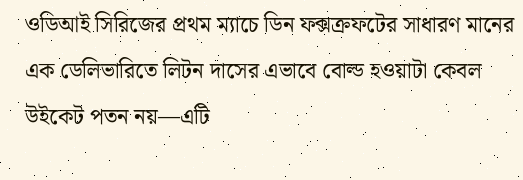ওডিআই সিরিজের প্রথম ম্যাচে ডিন ফক্সক্রফটের সাধারণ মানের এক ডেলিভারিতে লিটন দাসের এভাবে বোল্ড হওয়াটা কেবল উইকেট পতন নয়—এটি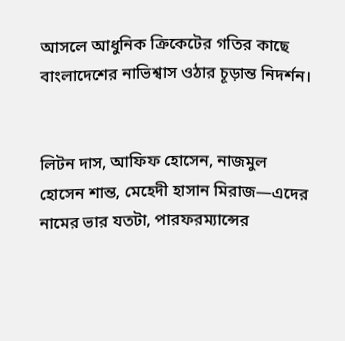আসলে আধুনিক ক্রিকেটের গতির কাছে বাংলাদেশের নাভিশ্বাস ওঠার চূড়ান্ত নিদর্শন।


লিটন দাস, আফিফ হোসেন, নাজমুল হোসেন শান্ত, মেহেদী হাসান মিরাজ—এদের নামের ভার যতটা, পারফরম্যান্সের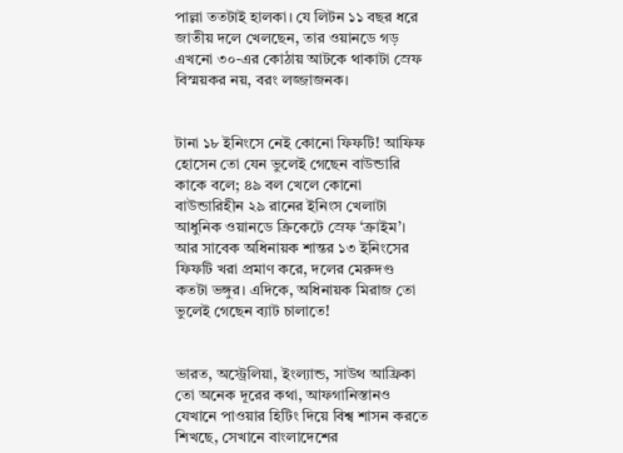পাল্লা ততটাই হালকা। যে লিটন ১১ বছর ধরে জাতীয় দলে খেলছেন, তার ওয়ানডে গড় এখনো ৩০-এর কোঠায় আটকে থাকাটা স্রেফ বিস্ময়কর নয়, বরং লজ্জাজনক।


টানা ১৮ ইনিংসে নেই কোনো ফিফটি! আফিফ হোসেন তো যেন ভুলেই গেছেন বাউন্ডারি কাকে বলে; ৪৯ বল খেলে কোনো বাউন্ডারিহীন ২৯ রানের ইনিংস খেলাটা আধুনিক ওয়ানডে ক্রিকেটে স্রেফ ‘ক্রাইম’। আর সাবেক অধিনায়ক শান্তর ১৩ ইনিংসের ফিফটি খরা প্রমাণ করে, দলের মেরুদণ্ড কতটা ভঙ্গুর। এদিকে, অধিনায়ক মিরাজ তো ভুলেই গেছেন ব্যাট চালাতে!


ভারত, অস্ট্রেলিয়া, ইংল্যান্ড, সাউথ আফ্রিকা তো অনেক দূরের কথা, আফগানিস্তানও যেখানে পাওয়ার হিটিং দিয়ে বিশ্ব শাসন করতে শিখছে, সেখানে বাংলাদেশের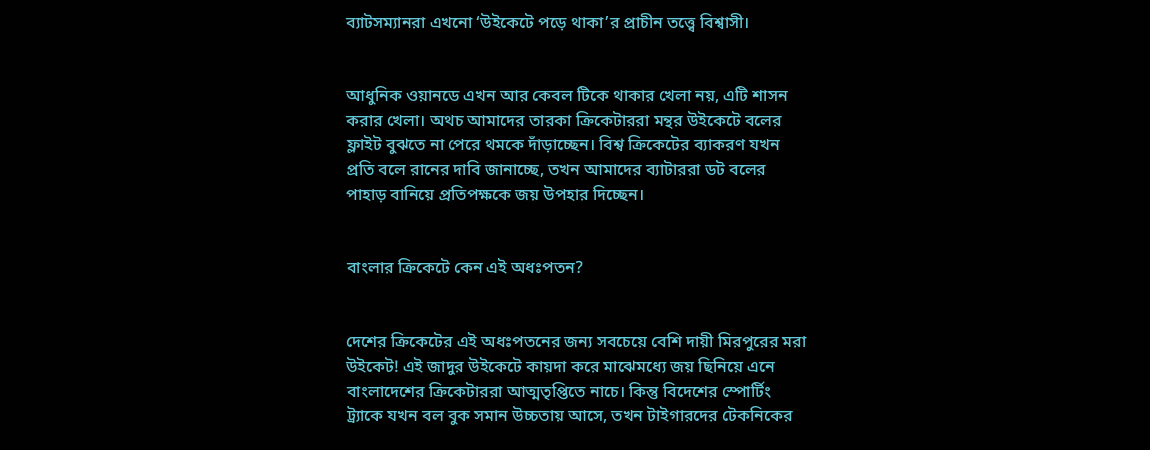ব্যাটসম্যানরা এখনো ‘উইকেটে পড়ে থাকা’র প্রাচীন তত্ত্বে বিশ্বাসী।


আধুনিক ওয়ানডে এখন আর কেবল টিকে থাকার খেলা নয়, এটি শাসন করার খেলা। অথচ আমাদের তারকা ক্রিকেটাররা মন্থর উইকেটে বলের ফ্লাইট বুঝতে না পেরে থমকে দাঁড়াচ্ছেন। বিশ্ব ক্রিকেটের ব্যাকরণ যখন প্রতি বলে রানের দাবি জানাচ্ছে, তখন আমাদের ব্যাটাররা ডট বলের পাহাড় বানিয়ে প্রতিপক্ষকে জয় উপহার দিচ্ছেন।


বাংলার ক্রিকেটে কেন এই অধঃপতন?


দেশের ক্রিকেটের এই অধঃপতনের জন্য সবচেয়ে বেশি দায়ী মিরপুরের মরা উইকেট! এই জাদুর উইকেটে কায়দা করে মাঝেমধ্যে জয় ছিনিয়ে এনে বাংলাদেশের ক্রিকেটাররা আত্মতৃপ্তিতে নাচে। কিন্তু বিদেশের স্পোর্টিং ট্র্যাকে যখন বল বুক সমান উচ্চতায় আসে, তখন টাইগারদের টেকনিকের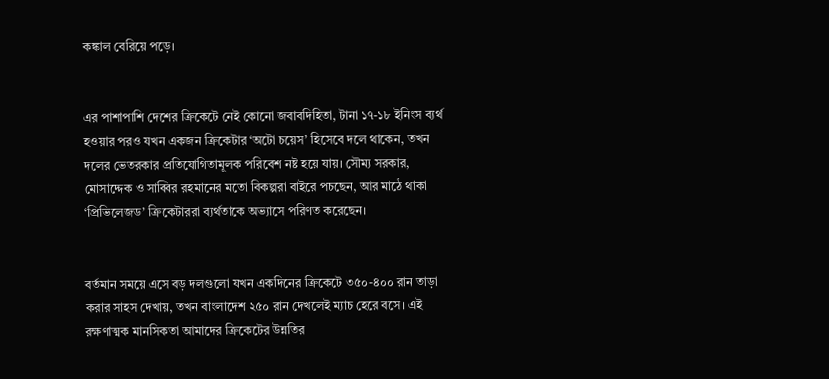কঙ্কাল বেরিয়ে পড়ে।


এর পাশাপাশি দেশের ক্রিকেটে নেই কোনো জবাবদিহিতা, টানা ১৭-১৮ ইনিংস ব্যর্থ হওয়ার পরও যখন একজন ক্রিকেটার ‘অটো চয়েস’ হিসেবে দলে থাকেন, তখন দলের ভেতরকার প্রতিযোগিতামূলক পরিবেশ নষ্ট হয়ে যায়। সৌম্য সরকার, মোসাদ্দেক ও সাব্বির রহমানের মতো বিকল্পরা বাইরে পচছেন, আর মাঠে থাকা ‘প্রিভিলেজড’ ক্রিকেটাররা ব্যর্থতাকে অভ্যাসে পরিণত করেছেন।


বর্তমান সময়ে এসে বড় দলগুলো যখন একদিনের ক্রিকেটে ৩৫০-৪০০ রান তাড়া করার সাহস দেখায়, তখন বাংলাদেশ ২৫০ রান দেখলেই ম্যাচ হেরে বসে। এই রক্ষণাত্মক মানসিকতা আমাদের ক্রিকেটের উন্নতির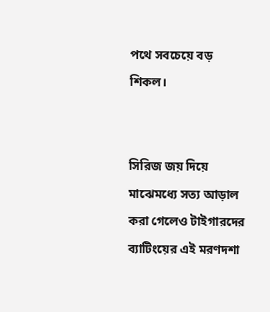পথে সবচেয়ে বড় শিকল।


সিরিজ জয় দিয়ে মাঝেমধ্যে সত্য আড়াল করা গেলেও টাইগারদের ব্যাটিংয়ের এই মরণদশা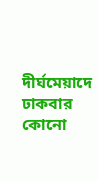দীর্ঘমেয়াদে ঢাকবার কোনো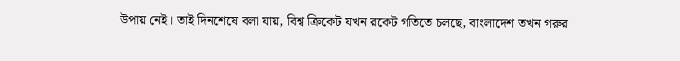উপায় নেই। তাই দিনশেষে বলা যায়, বিশ্ব ক্রিকেট যখন রকেট গতিতে চলছে, বাংলাদেশ তখন গরুর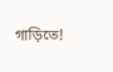গাড়িতে!